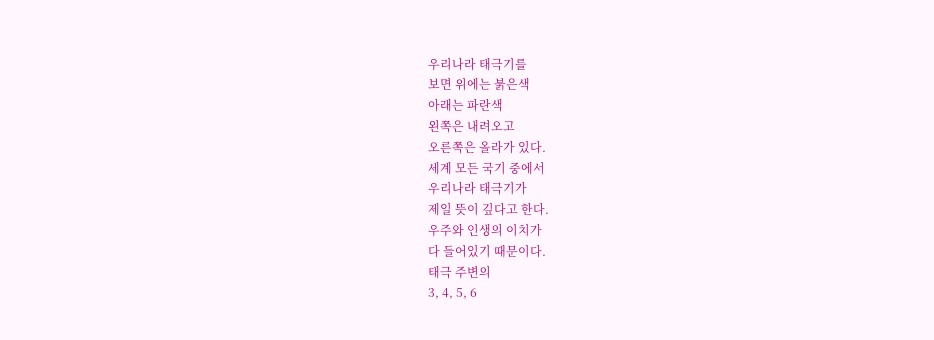우리나라 태극기를
보면 위에는 붉은색
아래는 파란색
왼쪽은 내려오고
오른쪽은 올라가 있다.
세계 모든 국기 중에서
우리나라 태극기가
제일 뜻이 깊다고 한다.
우주와 인생의 이치가
다 들어있기 때문이다.
태극 주변의
3, 4, 5, 6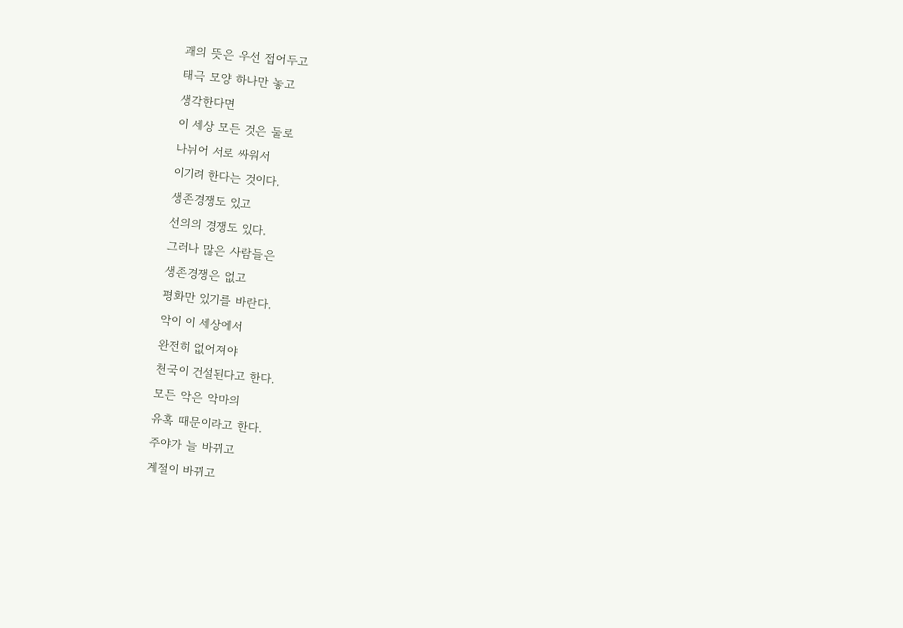괘의 뜻은 우선 접어두고
태극 모양 하나만 놓고
생각한다면
이 세상 모든 것은 둘로
나뉘어 서로 싸워서
이기려 한다는 것이다.
생존경쟁도 있고
선의의 경쟁도 있다.
그러나 많은 사람들은
생존경쟁은 없고
평화만 있기를 바란다.
악이 이 세상에서
완전히 없어져야
천국이 건설된다고 한다.
모든 악은 악마의
유혹 때문이라고 한다.
주야가 늘 바뀌고
계절이 바뀌고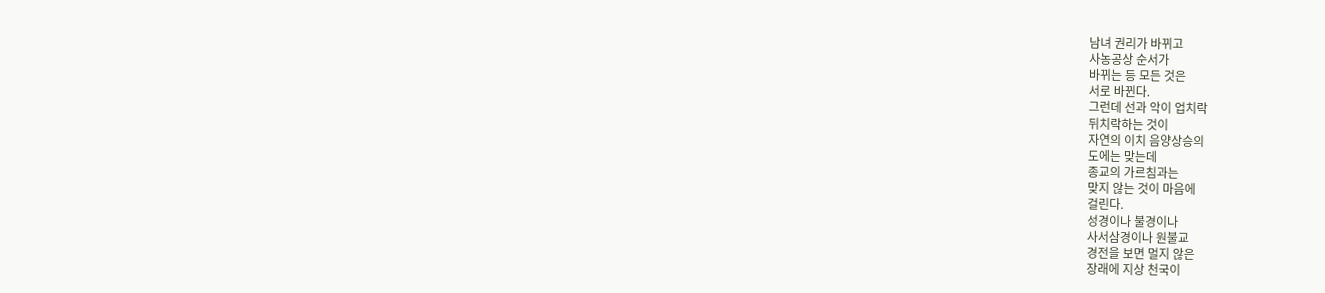남녀 권리가 바뀌고
사농공상 순서가
바뀌는 등 모든 것은
서로 바뀐다.
그런데 선과 악이 업치락
뒤치락하는 것이
자연의 이치 음양상승의
도에는 맞는데
종교의 가르침과는
맞지 않는 것이 마음에
걸린다.
성경이나 불경이나
사서삼경이나 원불교
경전을 보면 멀지 않은
장래에 지상 천국이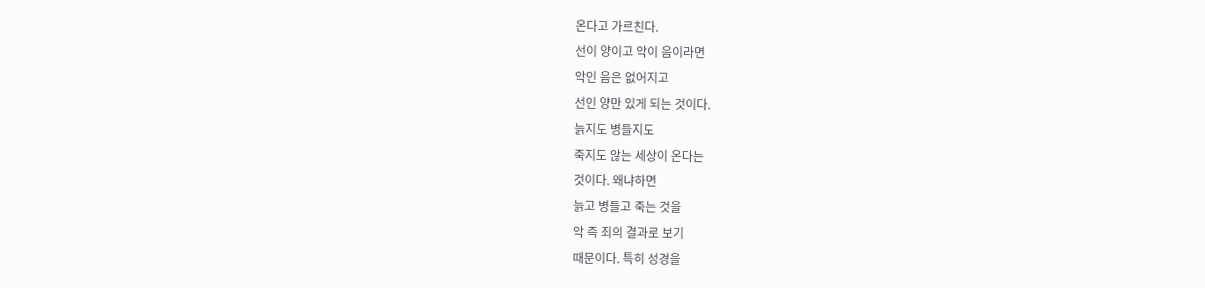온다고 가르친다.
선이 양이고 악이 음이라면
악인 음은 없어지고
선인 양만 있게 되는 것이다.
늙지도 병들지도
죽지도 않는 세상이 온다는
것이다. 왜냐하면
늙고 병들고 죽는 것을
악 즉 죄의 결과로 보기
때문이다. 특히 성경을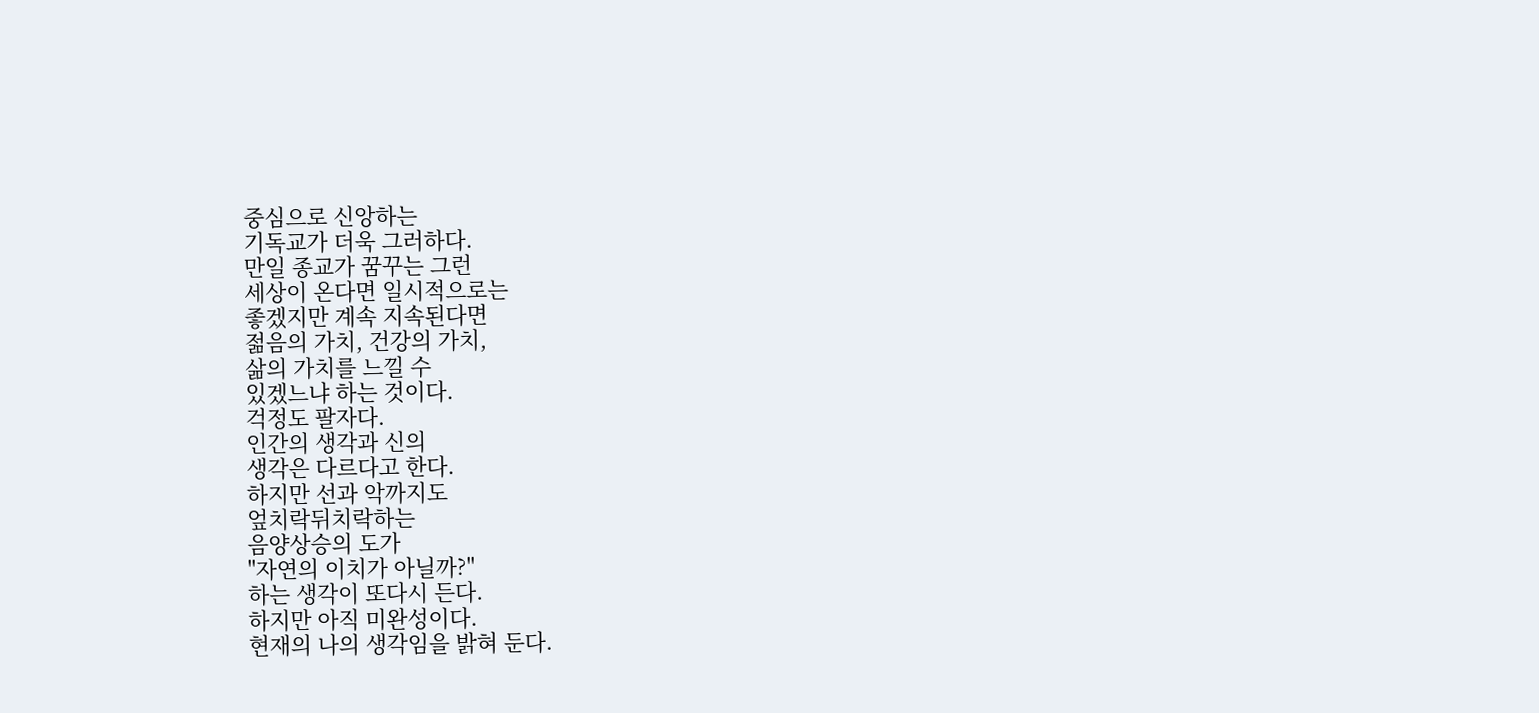중심으로 신앙하는
기독교가 더욱 그러하다.
만일 종교가 꿈꾸는 그런
세상이 온다면 일시적으로는
좋겠지만 계속 지속된다면
젊음의 가치, 건강의 가치,
삶의 가치를 느낄 수
있겠느냐 하는 것이다.
걱정도 팔자다.
인간의 생각과 신의
생각은 다르다고 한다.
하지만 선과 악까지도
엎치락뒤치락하는
음양상승의 도가
"자연의 이치가 아닐까?"
하는 생각이 또다시 든다.
하지만 아직 미완성이다.
현재의 나의 생각임을 밝혀 둔다.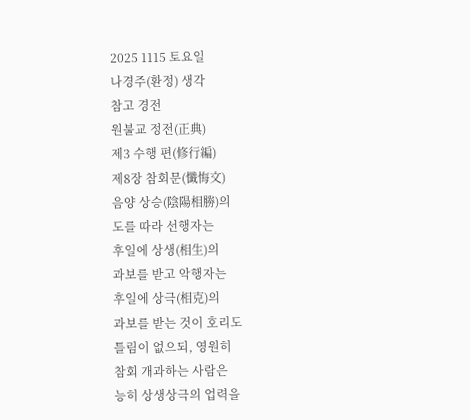2025 1115 토요일
나경주(환정) 생각
참고 경전
원불교 정전(正典)
제3 수행 편(修行編)
제8장 참회문(懺悔文)
음양 상승(陰陽相勝)의
도를 따라 선행자는
후일에 상생(相生)의
과보를 받고 악행자는
후일에 상극(相克)의
과보를 받는 것이 호리도
틀림이 없으되, 영원히
참회 개과하는 사람은
능히 상생상극의 업력을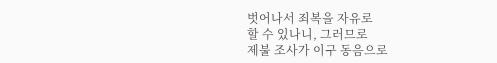벗어나서 죄복을 자유로
할 수 있나니, 그러므로
제불 조사가 이구 동음으로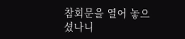참회문을 열어 놓으셨나니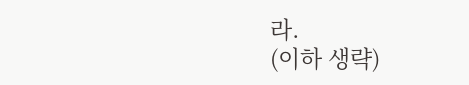라.
(이하 생략)